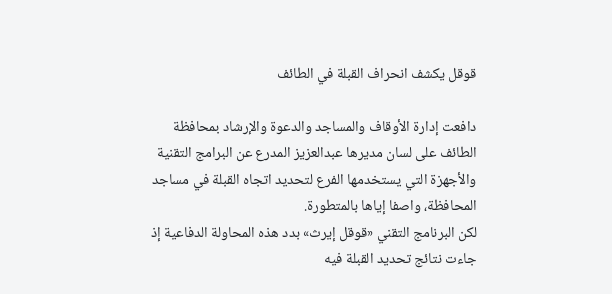قوقل يكشف انحراف القبلة في الطائف

دافعت إدارة الأوقاف والمساجد والدعوة والإرشاد بمحافظة الطائف على لسان مديرها عبدالعزيز المدرع عن البرامج التقنية والأجهزة التي يستخدمها الفرع لتحديد اتجاه القبلة في مساجد المحافظة، واصفا إياها بالمتطورة.
لكن البرنامج التقني «قوقل إيرث» بدد هذه المحاولة الدفاعية إذ جاءت نتائج تحديد القبلة فيه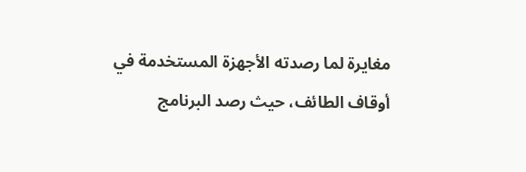مغايرة لما رصدته الأجهزة المستخدمة في أوقاف الطائف، حيث رصد البرنامج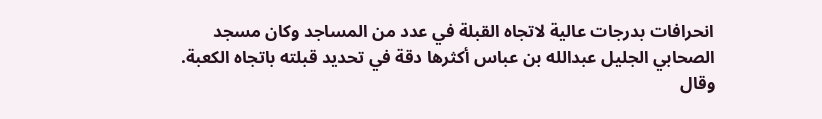انحرافات بدرجات عالية لاتجاه القبلة في عدد من المساجد وكان مسجد الصحابي الجليل عبدالله بن عباس أكثرها دقة في تحديد قبلته باتجاه الكعبة.
وقال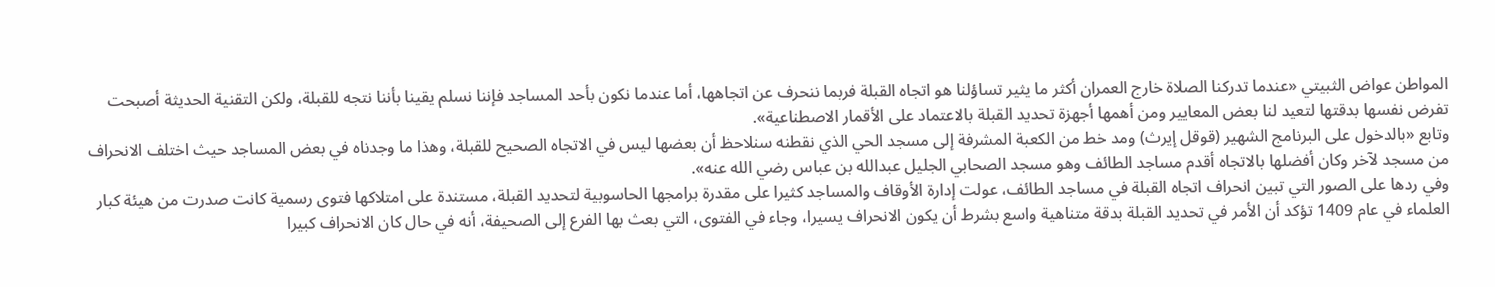المواطن عواض الثبيتي «عندما تدركنا الصلاة خارج العمران أكثر ما يثير تساؤلنا هو اتجاه القبلة فربما ننحرف عن اتجاهها، أما عندما نكون بأحد المساجد فإننا نسلم يقينا بأننا نتجه للقبلة، ولكن التقنية الحديثة أصبحت تفرض نفسها بدقتها لتعيد لنا بعض المعايير ومن أهمها أجهزة تحديد القبلة بالاعتماد على الأقمار الاصطناعية».
وتابع «بالدخول على البرنامج الشهير (قوقل إيرث) ومد خط من الكعبة المشرفة إلى مسجد الحي الذي نقطنه سنلاحظ أن بعضها ليس في الاتجاه الصحيح للقبلة، وهذا ما وجدناه في بعض المساجد حيث اختلف الانحراف من مسجد لآخر وكان أفضلها بالاتجاه أقدم مساجد الطائف وهو مسجد الصحابي الجليل عبدالله بن عباس رضي الله عنه».
وفي ردها على الصور التي تبين انحراف اتجاه القبلة في مساجد الطائف، عولت إدارة الأوقاف والمساجد كثيرا على مقدرة برامجها الحاسوبية لتحديد القبلة، مستندة على امتلاكها فتوى رسمية كانت صدرت من هيئة كبار العلماء في عام 1409 تؤكد أن الأمر في تحديد القبلة بدقة متناهية واسع بشرط أن يكون الانحراف يسيرا، وجاء في الفتوى، التي بعث بها الفرع إلى الصحيفة، أنه في حال كان الانحراف كبيرا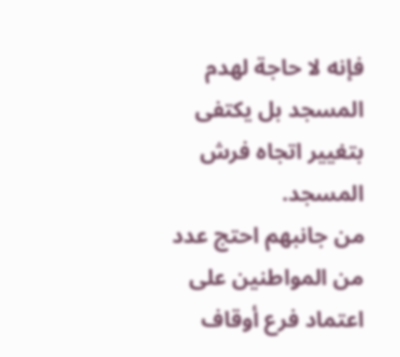فإنه لا حاجة لهدم المسجد بل يكتفى بتغيير اتجاه فرش المسجد.
من جانبهم احتج عدد من المواطنين على اعتماد فرع أوقاف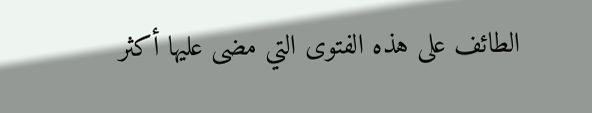الطائف على هذه الفتوى التي مضى عليها أكثر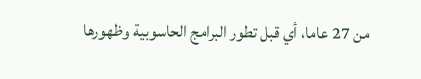من 27 عاما، أي قبل تطور البرامج الحاسوبية وظهورها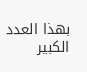بهذا العدد الكبير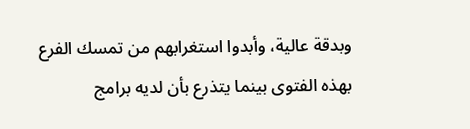وبدقة عالية، وأبدوا استغرابهم من تمسك الفرع بهذه الفتوى بينما يتذرع بأن لديه برامج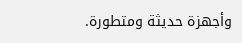وأجهزة حديثة ومتطورة.